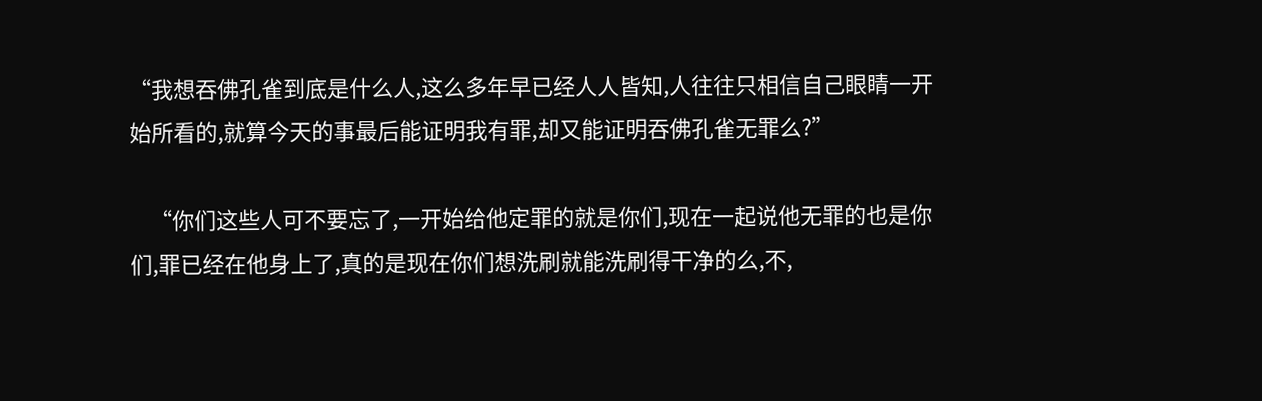“我想吞佛孔雀到底是什么人,这么多年早已经人人皆知,人往往只相信自己眼睛一开始所看的,就算今天的事最后能证明我有罪,却又能证明吞佛孔雀无罪么?”

    “你们这些人可不要忘了,一开始给他定罪的就是你们,现在一起说他无罪的也是你们,罪已经在他身上了,真的是现在你们想洗刷就能洗刷得干净的么,不,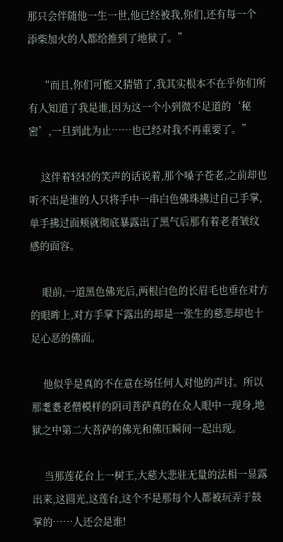那只会伴随他一生一世,他已经被我,你们,还有每一个添柴加火的人都给推到了地狱了。”

    “而且,你们可能又猜错了,我其实根本不在乎你们所有人知道了我是谁,因为这一个小到微不足道的‘秘密’,一旦到此为止……也已经对我不再重要了。”

    这伴着轻轻的笑声的话说着,那个嗓子苍老,之前却也听不出是谁的人只将手中一串白色佛珠拂过自己手掌,单手拂过面颊就彻底暴露出了黑气后那有着老者皱纹感的面容。

    眼前,一道黑色佛光后,两根白色的长眉毛也垂在对方的眼眸上,对方手掌下露出的却是一张生的慈悲却也十足心恶的佛面。

    他似乎是真的不在意在场任何人对他的声讨。所以那耄耋老僧模样的阴司菩萨真的在众人眼中一现身,地狱之中第二大菩萨的佛光和佛压瞬间一起出现。

    当那莲花台上一树王,大慈大悲驻无量的法相一显露出来,这圆光,这莲台,这个不是那每个人都被玩弄于鼓掌的……人还会是谁!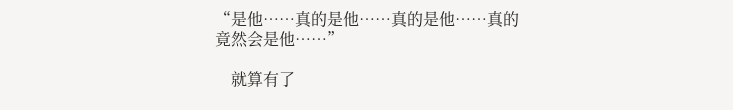“是他……真的是他……真的是他……真的竟然会是他……”

    就算有了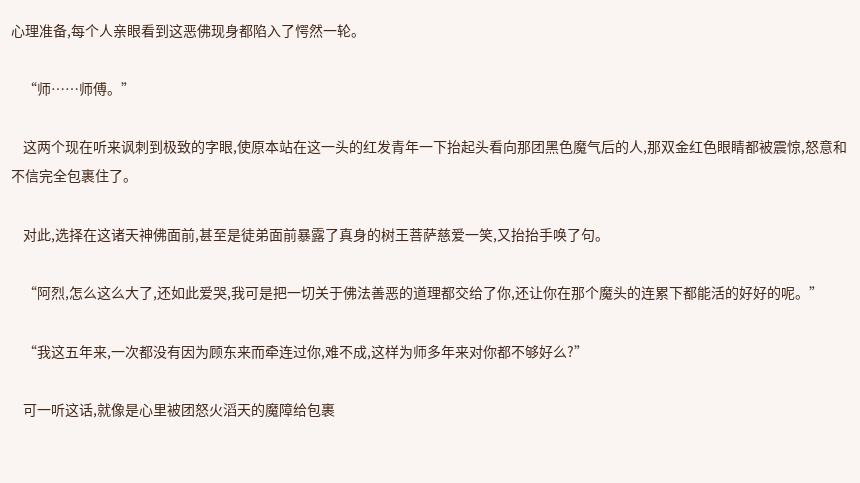心理准备,每个人亲眼看到这恶佛现身都陷入了愕然一轮。

    “师……师傅。”

    这两个现在听来讽刺到极致的字眼,使原本站在这一头的红发青年一下抬起头看向那团黑色魔气后的人,那双金红色眼睛都被震惊,怒意和不信完全包裹住了。

    对此,选择在这诸天神佛面前,甚至是徒弟面前暴露了真身的树王菩萨慈爱一笑,又抬抬手唤了句。

    “阿烈,怎么这么大了,还如此爱哭,我可是把一切关于佛法善恶的道理都交给了你,还让你在那个魔头的连累下都能活的好好的呢。”

    “我这五年来,一次都没有因为顾东来而牵连过你,难不成,这样为师多年来对你都不够好么?”

    可一听这话,就像是心里被团怒火滔天的魔障给包裹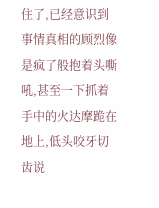住了,已经意识到事情真相的顾烈像是疯了般抱着头嘶吼,甚至一下抓着手中的火达摩跪在地上,低头咬牙切齿说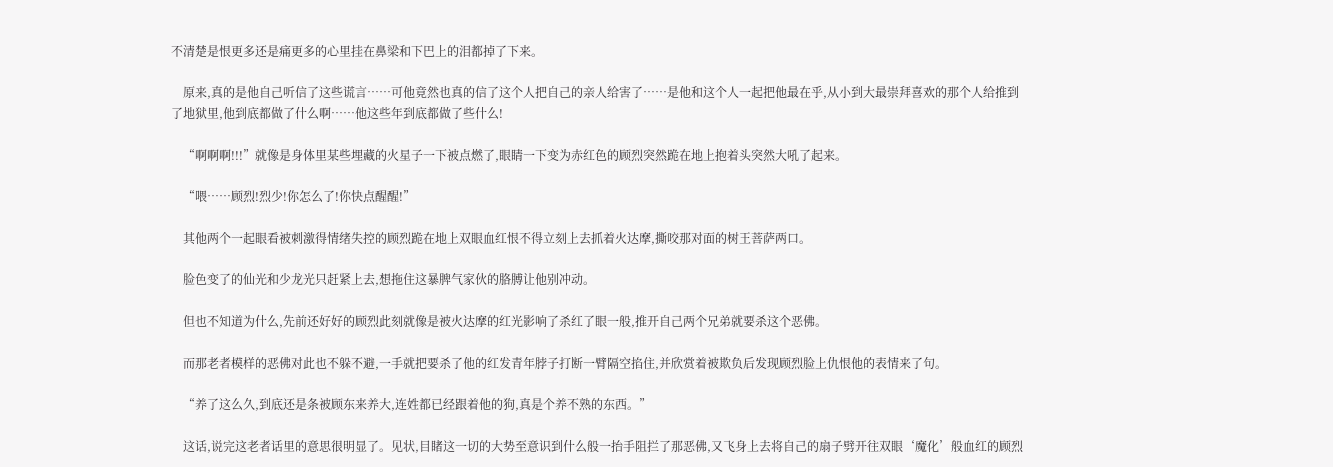不清楚是恨更多还是痛更多的心里挂在鼻梁和下巴上的泪都掉了下来。

    原来,真的是他自己听信了这些谎言……可他竟然也真的信了这个人把自己的亲人给害了……是他和这个人一起把他最在乎,从小到大最崇拜喜欢的那个人给推到了地狱里,他到底都做了什么啊……他这些年到底都做了些什么!

    “啊啊啊!!!”就像是身体里某些埋藏的火星子一下被点燃了,眼睛一下变为赤红色的顾烈突然跪在地上抱着头突然大吼了起来。

    “喂……顾烈!烈少!你怎么了!你快点醒醒!”

    其他两个一起眼看被刺激得情绪失控的顾烈跪在地上双眼血红恨不得立刻上去抓着火达摩,撕咬那对面的树王菩萨两口。

    脸色变了的仙光和少龙光只赶紧上去,想拖住这暴脾气家伙的胳膊让他别冲动。

    但也不知道为什么,先前还好好的顾烈此刻就像是被火达摩的红光影响了杀红了眼一般,推开自己两个兄弟就要杀这个恶佛。

    而那老者模样的恶佛对此也不躲不避,一手就把要杀了他的红发青年脖子打断一臂隔空掐住,并欣赏着被欺负后发现顾烈脸上仇恨他的表情来了句。

    “养了这么久,到底还是条被顾东来养大,连姓都已经跟着他的狗,真是个养不熟的东西。”

    这话,说完这老者话里的意思很明显了。见状,目睹这一切的大势至意识到什么般一抬手阻拦了那恶佛,又飞身上去将自己的扇子劈开往双眼‘魔化’般血红的顾烈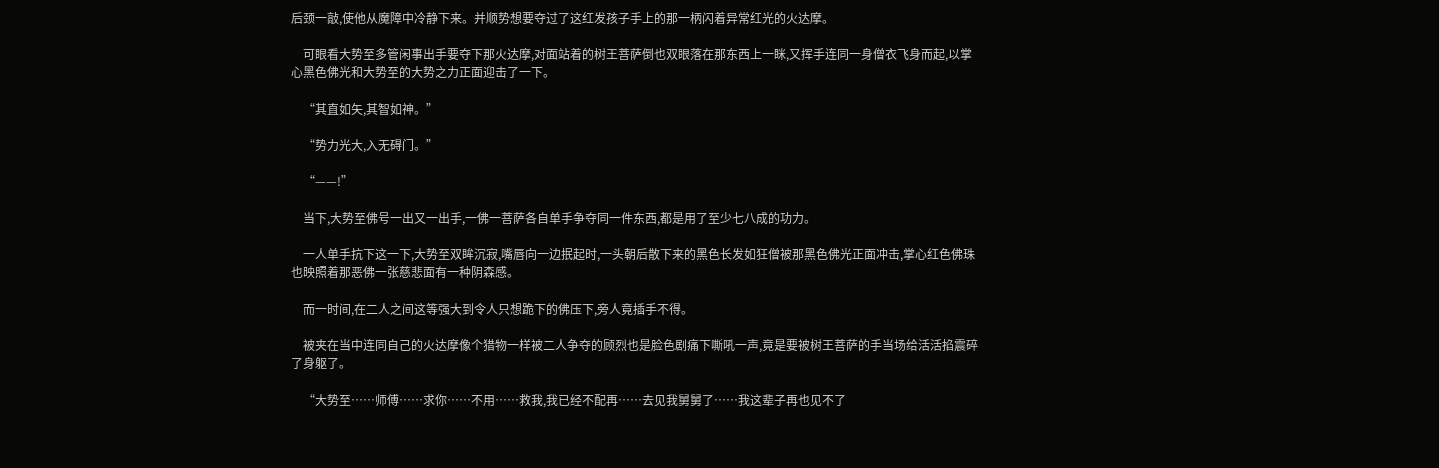后颈一敲,使他从魔障中冷静下来。并顺势想要夺过了这红发孩子手上的那一柄闪着异常红光的火达摩。

    可眼看大势至多管闲事出手要夺下那火达摩,对面站着的树王菩萨倒也双眼落在那东西上一眯,又挥手连同一身僧衣飞身而起,以掌心黑色佛光和大势至的大势之力正面迎击了一下。

    “其直如矢,其智如神。”

    “势力光大,入无碍门。”

    “——!”

    当下,大势至佛号一出又一出手,一佛一菩萨各自单手争夺同一件东西,都是用了至少七八成的功力。

    一人单手抗下这一下,大势至双眸沉寂,嘴唇向一边抿起时,一头朝后散下来的黑色长发如狂僧被那黑色佛光正面冲击,掌心红色佛珠也映照着那恶佛一张慈悲面有一种阴森感。

    而一时间,在二人之间这等强大到令人只想跪下的佛压下,旁人竟插手不得。

    被夹在当中连同自己的火达摩像个猎物一样被二人争夺的顾烈也是脸色剧痛下嘶吼一声,竟是要被树王菩萨的手当场给活活掐震碎了身躯了。

    “大势至……师傅……求你……不用……救我,我已经不配再……去见我舅舅了……我这辈子再也见不了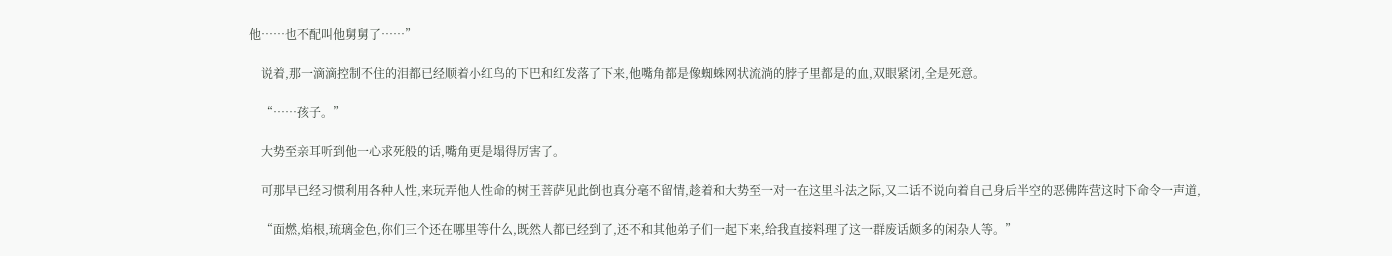他……也不配叫他舅舅了……”

    说着,那一滴滴控制不住的泪都已经顺着小红鸟的下巴和红发落了下来,他嘴角都是像蜘蛛网状流淌的脖子里都是的血,双眼紧闭,全是死意。

    “……孩子。”

    大势至亲耳听到他一心求死般的话,嘴角更是塌得厉害了。

    可那早已经习惯利用各种人性,来玩弄他人性命的树王菩萨见此倒也真分毫不留情,趁着和大势至一对一在这里斗法之际,又二话不说向着自己身后半空的恶佛阵营这时下命令一声道,

    “面燃,焰根,琉璃金色,你们三个还在哪里等什么,既然人都已经到了,还不和其他弟子们一起下来,给我直接料理了这一群废话颇多的闲杂人等。”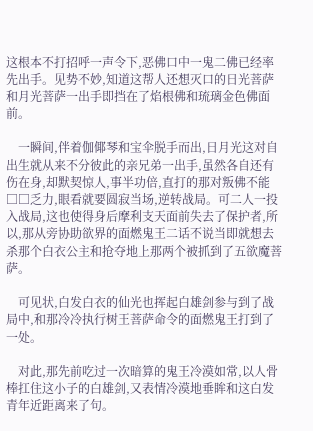这根本不打招呼一声令下,恶佛口中一鬼二佛已经率先出手。见势不妙,知道这帮人还想灭口的日光菩萨和月光菩萨一出手即挡在了焰根佛和琉璃金色佛面前。

    一瞬间,伴着伽倻琴和宝伞脱手而出,日月光这对自出生就从来不分彼此的亲兄弟一出手,虽然各自还有伤在身,却默契惊人,事半功倍,直打的那对叛佛不能□□乏力,眼看就要圆寂当场,逆转战局。可二人一投入战局,这也使得身后摩利支天面前失去了保护者,所以,那从旁协助欲界的面燃鬼王二话不说当即就想去杀那个白衣公主和抢夺地上那两个被抓到了五欲魔菩萨。

    可见状,白发白衣的仙光也挥起白雄剑参与到了战局中,和那冷冷执行树王菩萨命令的面燃鬼王打到了一处。

    对此,那先前吃过一次暗算的鬼王冷漠如常,以人骨棒扛住这小子的白雄剑,又表情冷漠地垂眸和这白发青年近距离来了句。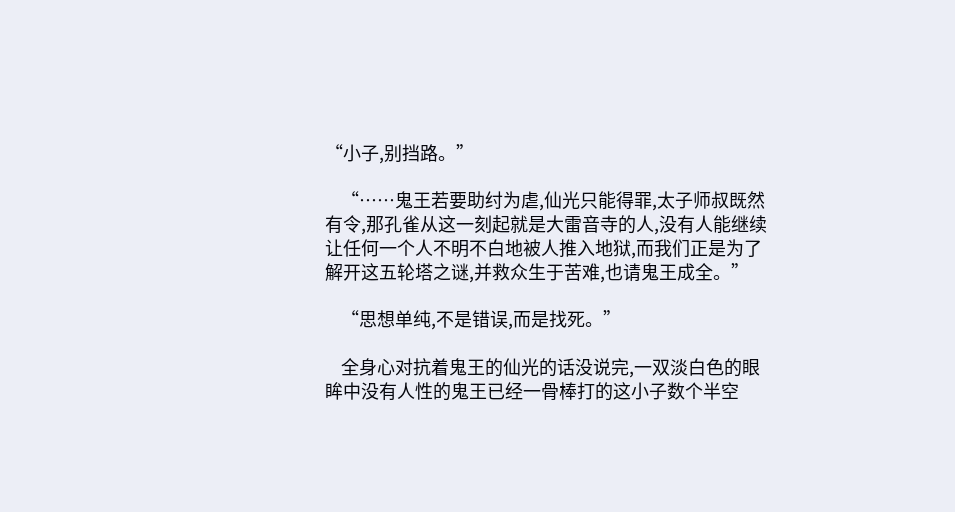“小子,别挡路。”

    “……鬼王若要助纣为虐,仙光只能得罪,太子师叔既然有令,那孔雀从这一刻起就是大雷音寺的人,没有人能继续让任何一个人不明不白地被人推入地狱,而我们正是为了解开这五轮塔之谜,并救众生于苦难,也请鬼王成全。”

    “思想单纯,不是错误,而是找死。”

    全身心对抗着鬼王的仙光的话没说完,一双淡白色的眼眸中没有人性的鬼王已经一骨棒打的这小子数个半空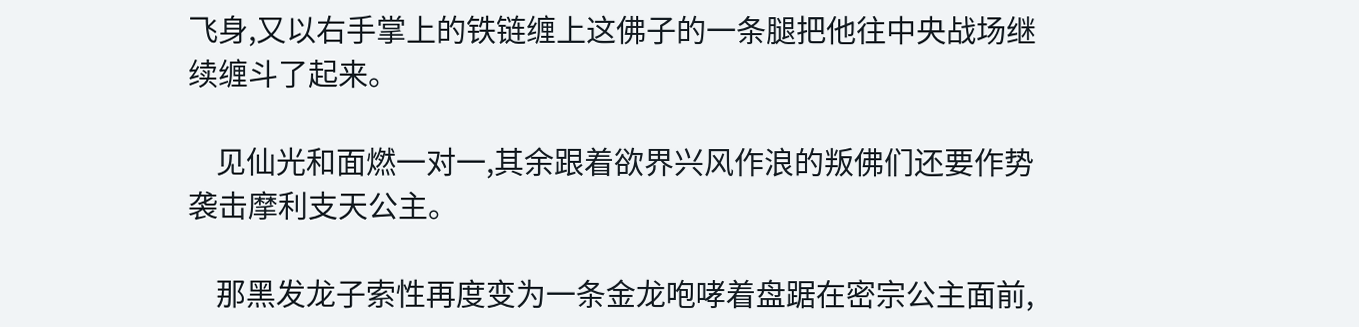飞身,又以右手掌上的铁链缠上这佛子的一条腿把他往中央战场继续缠斗了起来。

    见仙光和面燃一对一,其余跟着欲界兴风作浪的叛佛们还要作势袭击摩利支天公主。

    那黑发龙子索性再度变为一条金龙咆哮着盘踞在密宗公主面前,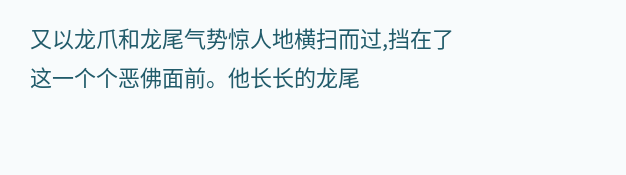又以龙爪和龙尾气势惊人地横扫而过,挡在了这一个个恶佛面前。他长长的龙尾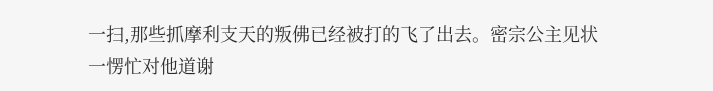一扫,那些抓摩利支天的叛佛已经被打的飞了出去。密宗公主见状一愣忙对他道谢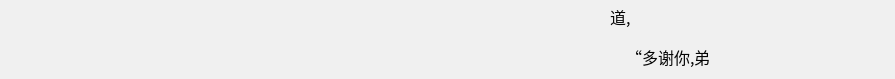道,

    “多谢你,弟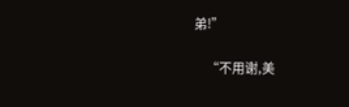弟!”

    “不用谢,美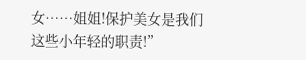女……姐姐!保护美女是我们这些小年轻的职责!”